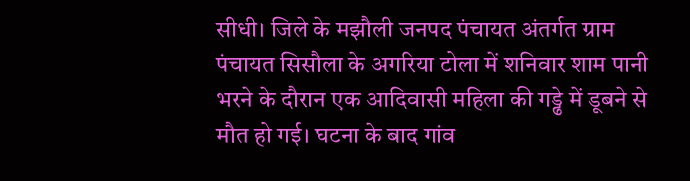सीधी। जिले के मझौली जनपद पंचायत अंतर्गत ग्राम पंचायत सिसौला के अगरिया टोला में शनिवार शाम पानी भरने के दौरान एक आदिवासी महिला की गड्ढे में डूबने से मौत हो गई। घटना के बाद गांव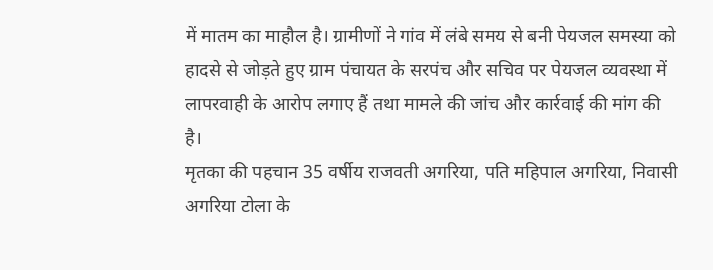में मातम का माहौल है। ग्रामीणों ने गांव में लंबे समय से बनी पेयजल समस्या को हादसे से जोड़ते हुए ग्राम पंचायत के सरपंच और सचिव पर पेयजल व्यवस्था में लापरवाही के आरोप लगाए हैं तथा मामले की जांच और कार्रवाई की मांग की है।
मृतका की पहचान 35 वर्षीय राजवती अगरिया, पति महिपाल अगरिया, निवासी अगरिया टोला के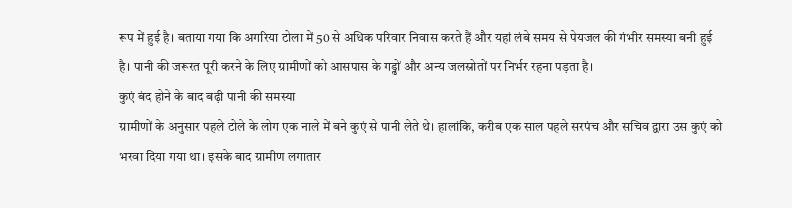रूप में हुई है। बताया गया कि अगरिया टोला में 50 से अधिक परिवार निवास करते हैं और यहां लंबे समय से पेयजल की गंभीर समस्या बनी हुई है। पानी की जरूरत पूरी करने के लिए ग्रामीणों को आसपास के गड्ढों और अन्य जलस्रोतों पर निर्भर रहना पड़ता है।
कुएं बंद होने के बाद बढ़ी पानी की समस्या
ग्रामीणों के अनुसार पहले टोले के लोग एक नाले में बने कुएं से पानी लेते थे। हालांकि, करीब एक साल पहले सरपंच और सचिव द्वारा उस कुएं को भरवा दिया गया था। इसके बाद ग्रामीण लगातार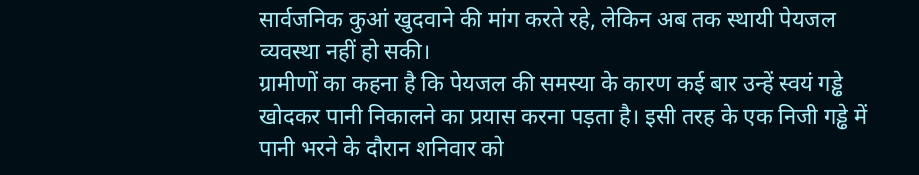सार्वजनिक कुआं खुदवाने की मांग करते रहे, लेकिन अब तक स्थायी पेयजल व्यवस्था नहीं हो सकी।
ग्रामीणों का कहना है कि पेयजल की समस्या के कारण कई बार उन्हें स्वयं गड्ढे खोदकर पानी निकालने का प्रयास करना पड़ता है। इसी तरह के एक निजी गड्ढे में पानी भरने के दौरान शनिवार को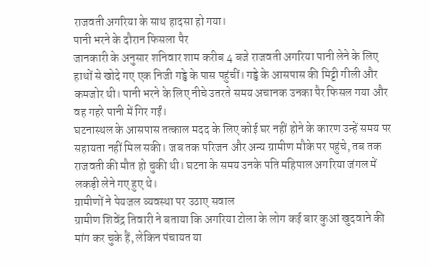राजवती अगरिया के साथ हादसा हो गया।
पानी भरने के दौरान फिसला पैर
जानकारी के अनुसार शनिवार शाम करीब 4 बजे राजवती अगरिया पानी लेने के लिए हाथों से खोदे गए एक निजी गड्ढे के पास पहुंचीं। गड्ढे के आसपास की मिट्टी गीली और कमजोर थी। पानी भरने के लिए नीचे उतरते समय अचानक उनका पैर फिसल गया और वह गहरे पानी में गिर गईं।
घटनास्थल के आसपास तत्काल मदद के लिए कोई घर नहीं होने के कारण उन्हें समय पर सहायता नहीं मिल सकी। जब तक परिजन और अन्य ग्रामीण मौके पर पहुंचे, तब तक राजवती की मौत हो चुकी थी। घटना के समय उनके पति महिपाल अगरिया जंगल में लकड़ी लेने गए हुए थे।
ग्रामीणों ने पेयजल व्यवस्था पर उठाए सवाल
ग्रामीण शिवेंद्र तिवारी ने बताया कि अगरिया टोला के लोग कई बार कुआं खुदवाने की मांग कर चुके हैं, लेकिन पंचायत या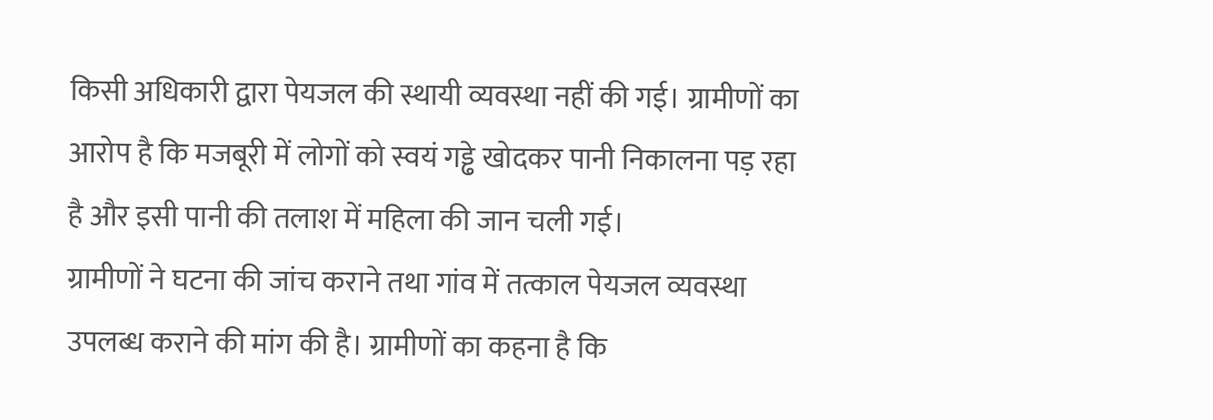किसी अधिकारी द्वारा पेयजल की स्थायी व्यवस्था नहीं की गई। ग्रामीणों का आरोप है कि मजबूरी में लोगों को स्वयं गड्ढे खोदकर पानी निकालना पड़ रहा है और इसी पानी की तलाश में महिला की जान चली गई।
ग्रामीणों ने घटना की जांच कराने तथा गांव में तत्काल पेयजल व्यवस्था उपलब्ध कराने की मांग की है। ग्रामीणों का कहना है कि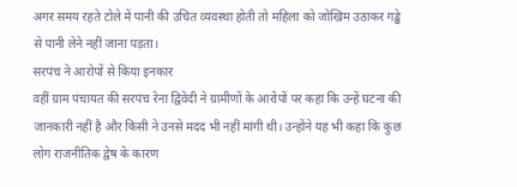अगर समय रहते टोले में पानी की उचित व्यवस्था होती तो महिला को जोखिम उठाकर गड्ढे से पानी लेने नहीं जाना पड़ता।
सरपंच ने आरोपों से किया इनकार
वहीं ग्राम पंचायत की सरपंच रेना द्विवेदी ने ग्रामीणों के आरोपों पर कहा कि उन्हें घटना की जानकारी नहीं है और किसी ने उनसे मदद भी नहीं मांगी थी। उन्होंने यह भी कहा कि कुछ लोग राजनीतिक द्वेष के कारण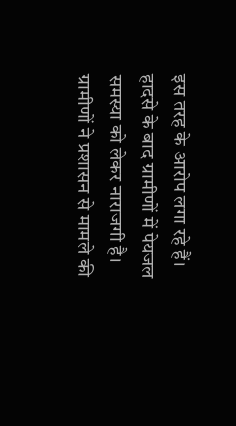इस तरह के आरोप लगा रहे हैं।
हादसे के बाद ग्रामीणों में पेयजल समस्या को लेकर नाराजगी है। ग्रामीणों ने प्रशासन से मामले की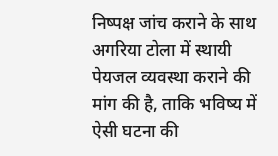निष्पक्ष जांच कराने के साथ अगरिया टोला में स्थायी पेयजल व्यवस्था कराने की मांग की है, ताकि भविष्य में ऐसी घटना की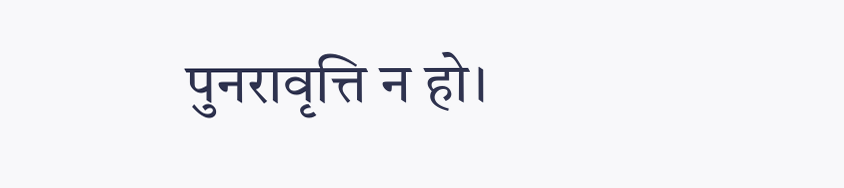पुनरावृत्ति न हो।